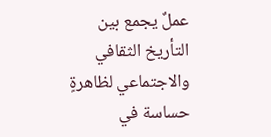عملٌ يجمع بين التأريخ الثقافي والاجتماعي لظاهرةٍ حساسة في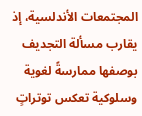المجتمعات الأندلسية، إذ يقارب مسألة التجديف بوصفها ممارسةً لغوية وسلوكية تعكس توتراتٍ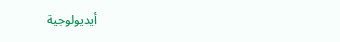أيديولوجية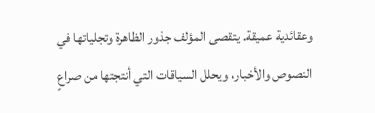وعقائدية عميقة. يتقصى المؤلف جذور الظاهرة وتجلياتها في النصوص والأخبار، ويحلل السياقات التي أنتجتها من صراعٍ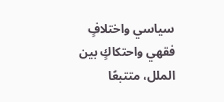سياسي واختلافٍ فقهي واحتكاكٍ بين الملل، متتبعًا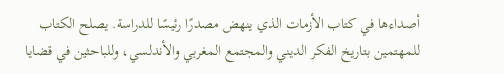أصداءها في كتاب الأزمات الذي ينهض مصدرًا رئيسًا للدراسة. يصلح الكتاب للمهتمين بتاريخ الفكر الديني والمجتمع المغربي والأندلسي، وللباحثين في قضايا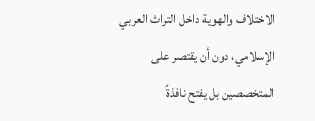الاختلاف والهوية داخل التراث العربي الإسلامي، دون أن يقتصر على المتخصصين بل يفتح نافذةً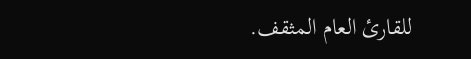للقارئ العام المثقف.